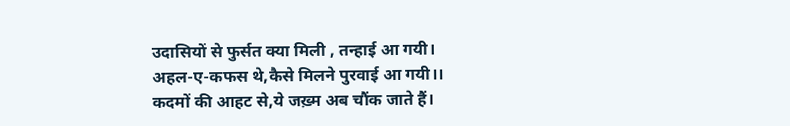उदासियों से फुर्सत क्या मिली , तन्हाई आ गयी।
अहल-ए-कफस थे,कैसे मिलने पुरवाई आ गयी।।
कदमों की आहट से,ये जख़्म अब चौंक जाते हैं।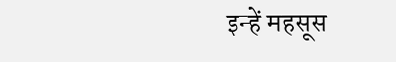इन्हें महसूस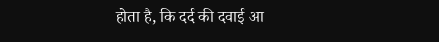होता है, कि दर्द की दवाई आ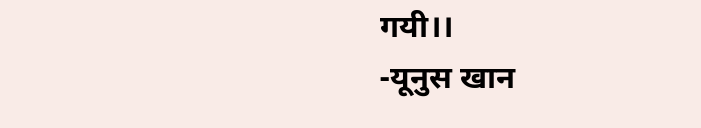गयी।।
-यूनुस खान